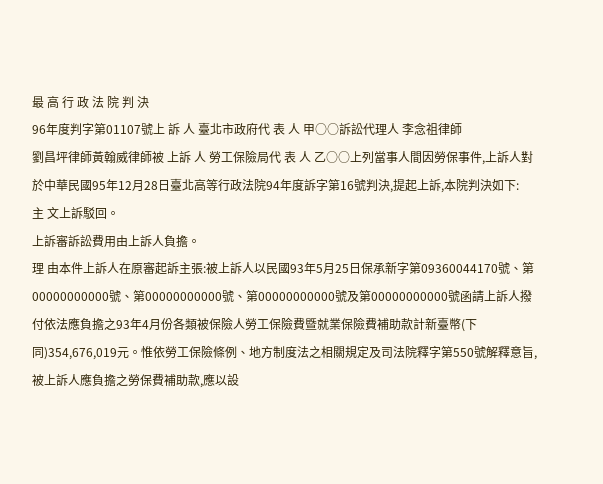最 高 行 政 法 院 判 決
96年度判字第01107號上 訴 人 臺北市政府代 表 人 甲○○訴訟代理人 李念祖律師
劉昌坪律師黃翰威律師被 上訴 人 勞工保險局代 表 人 乙○○上列當事人間因勞保事件,上訴人對於中華民國95年12月28日臺北高等行政法院94年度訴字第16號判決,提起上訴,本院判決如下:
主 文上訴駁回。
上訴審訴訟費用由上訴人負擔。
理 由本件上訴人在原審起訴主張:被上訴人以民國93年5月25日保承新字第09360044170號、第00000000000號、第00000000000號、第00000000000號及第00000000000號函請上訴人撥付依法應負擔之93年4月份各類被保險人勞工保險費暨就業保險費補助款計新臺幣(下同)354,676,019元。惟依勞工保險條例、地方制度法之相關規定及司法院釋字第550號解釋意旨,被上訴人應負擔之勞保費補助款,應以設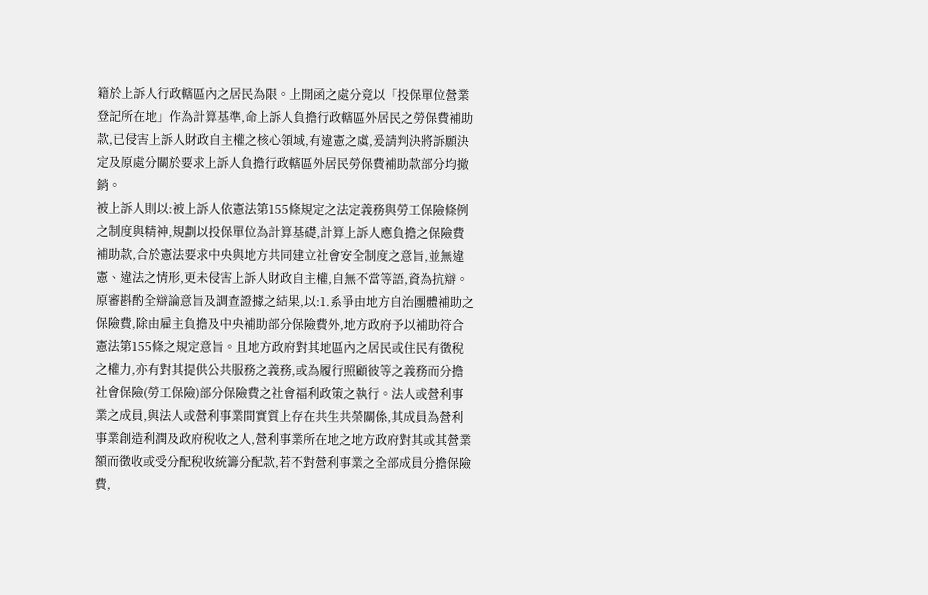籍於上訴人行政轄區內之居民為限。上開函之處分竟以「投保單位營業登記所在地」作為計算基準,命上訴人負擔行政轄區外居民之勞保費補助款,已侵害上訴人財政自主權之核心領域,有違憲之虞,爰請判決將訴願決定及原處分關於要求上訴人負擔行政轄區外居民勞保費補助款部分均撤銷。
被上訴人則以:被上訴人依憲法第155條規定之法定義務與勞工保險條例之制度與精神,規劃以投保單位為計算基礎,計算上訴人應負擔之保險費補助款,合於憲法要求中央與地方共同建立社會安全制度之意旨,並無違憲、違法之情形,更未侵害上訴人財政自主權,自無不當等語,資為抗辯。
原審斟酌全辯論意旨及調查證據之結果,以:1.系爭由地方自治團體補助之保險費,除由雇主負擔及中央補助部分保險費外,地方政府予以補助符合憲法第155條之規定意旨。且地方政府對其地區內之居民或住民有徵稅之權力,亦有對其提供公共服務之義務,或為履行照顧彼等之義務而分擔社會保險(勞工保險)部分保險費之社會福利政策之執行。法人或營利事業之成員,與法人或營利事業間實質上存在共生共榮關係,其成員為營利事業創造利潤及政府稅收之人,營利事業所在地之地方政府對其或其營業額而徵收或受分配稅收統籌分配款,若不對營利事業之全部成員分擔保險費,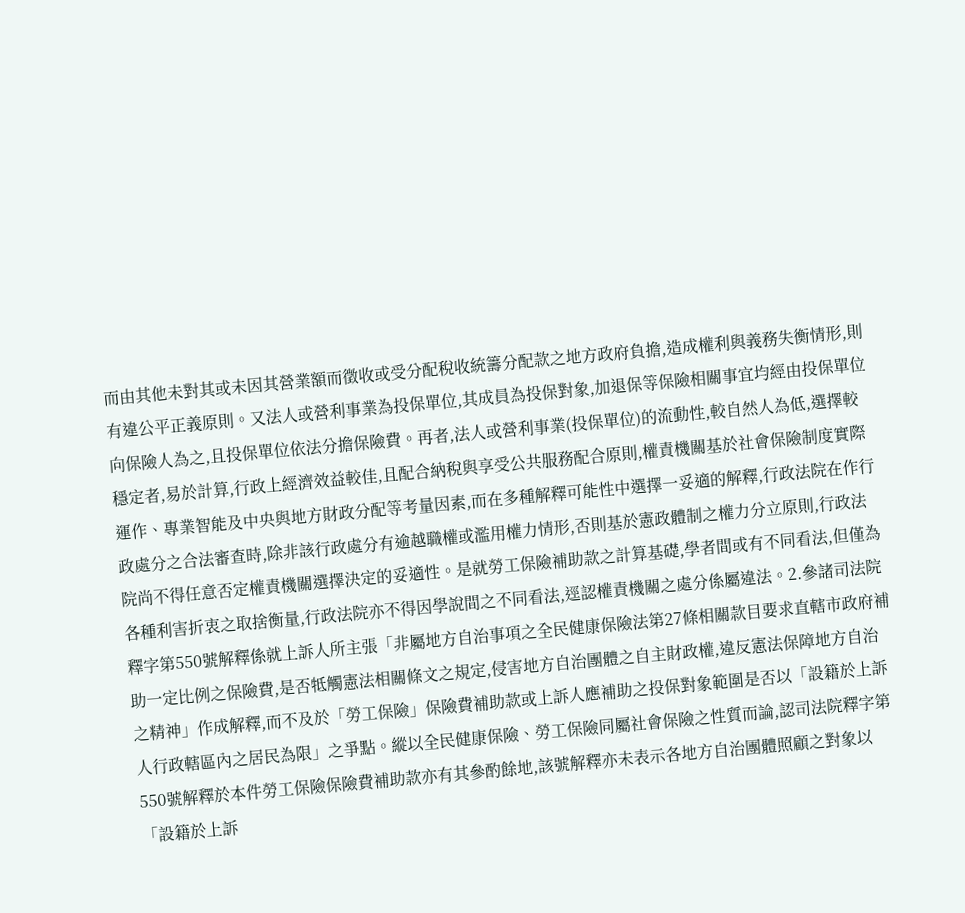而由其他未對其或未因其營業額而徵收或受分配稅收統籌分配款之地方政府負擔,造成權利與義務失衡情形,則有違公平正義原則。又法人或營利事業為投保單位,其成員為投保對象,加退保等保險相關事宜均經由投保單位向保險人為之,且投保單位依法分擔保險費。再者,法人或營利事業(投保單位)的流動性,較自然人為低,選擇較穩定者,易於計算,行政上經濟效益較佳,且配合納稅與享受公共服務配合原則,權責機關基於社會保險制度實際運作、專業智能及中央與地方財政分配等考量因素,而在多種解釋可能性中選擇一妥適的解釋,行政法院在作行政處分之合法審查時,除非該行政處分有逾越職權或濫用權力情形,否則基於憲政體制之權力分立原則,行政法院尚不得任意否定權責機關選擇決定的妥適性。是就勞工保險補助款之計算基礎,學者間或有不同看法,但僅為各種利害折衷之取捨衡量,行政法院亦不得因學說間之不同看法,逕認權責機關之處分係屬違法。2.參諸司法院釋字第550號解釋係就上訴人所主張「非屬地方自治事項之全民健康保險法第27條相關款目要求直轄市政府補助一定比例之保險費,是否牴觸憲法相關條文之規定,侵害地方自治團體之自主財政權,違反憲法保障地方自治之精神」作成解釋,而不及於「勞工保險」保險費補助款或上訴人應補助之投保對象範圍是否以「設籍於上訴人行政轄區內之居民為限」之爭點。縱以全民健康保險、勞工保險同屬社會保險之性質而論,認司法院釋字第550號解釋於本件勞工保險保險費補助款亦有其參酌餘地,該號解釋亦未表示各地方自治團體照顧之對象以「設籍於上訴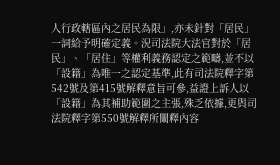人行政轄區內之居民為限」,亦未針對「居民」一詞給予明確定義。況司法院大法官對於「居民」、「居住」等權利義務認定之範疇,並不以「設籍」為唯一之認定基準,此有司法院釋字第542號及第415號解釋意旨可參,益證上訴人以「設籍」為其補助範圍之主張,殊乏依據,更與司法院釋字第550號解釋所闡釋內容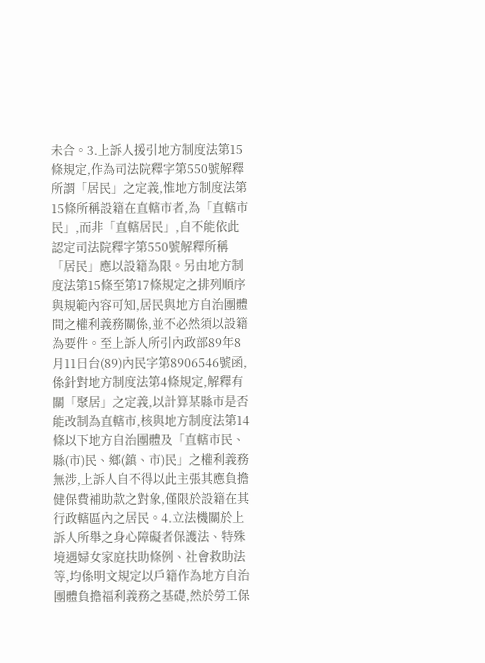未合。3.上訴人援引地方制度法第15條規定,作為司法院釋字第550號解釋所謂「居民」之定義,惟地方制度法第15條所稱設籍在直轄市者,為「直轄市民」,而非「直轄居民」,自不能依此認定司法院釋字第550號解釋所稱「居民」應以設籍為限。另由地方制度法第15條至第17條規定之排列順序與規範內容可知,居民與地方自治團體間之權利義務關係,並不必然須以設籍為要件。至上訴人所引內政部89年8月11日台(89)內民字第8906546號函,係針對地方制度法第4條規定,解釋有關「聚居」之定義,以計算某縣市是否能改制為直轄市,核與地方制度法第14條以下地方自治團體及「直轄市民、縣(市)民、鄉(鎮、市)民」之權利義務無涉,上訴人自不得以此主張其應負擔健保費補助款之對象,僅限於設籍在其行政轄區內之居民。4.立法機關於上訴人所舉之身心障礙者保護法、特殊境遇婦女家庭扶助條例、社會救助法等,均係明文規定以戶籍作為地方自治團體負擔福利義務之基礎,然於勞工保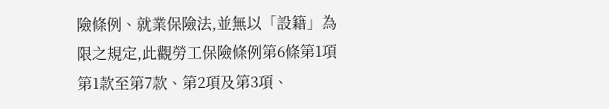險條例、就業保險法,並無以「設籍」為限之規定,此觀勞工保險條例第6條第1項第1款至第7款、第2項及第3項、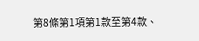第8條第1項第1款至第4款、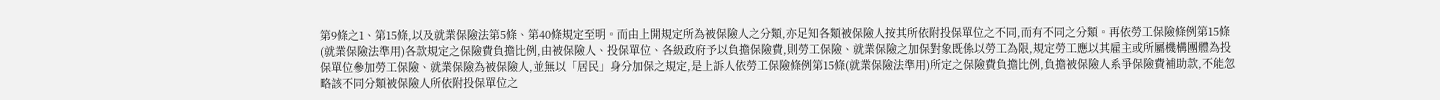第9條之1、第15條,以及就業保險法第5條、第40條規定至明。而由上開規定所為被保險人之分類,亦足知各類被保險人按其所依附投保單位之不同,而有不同之分類。再依勞工保險條例第15條(就業保險法準用)各款規定之保險費負擔比例,由被保險人、投保單位、各級政府予以負擔保險費,則勞工保險、就業保險之加保對象既係以勞工為限,規定勞工應以其雇主或所屬機構團體為投保單位參加勞工保險、就業保險為被保險人,並無以「居民」身分加保之規定,是上訴人依勞工保險條例第15條(就業保險法準用)所定之保險費負擔比例,負擔被保險人系爭保險費補助款,不能忽略該不同分類被保險人所依附投保單位之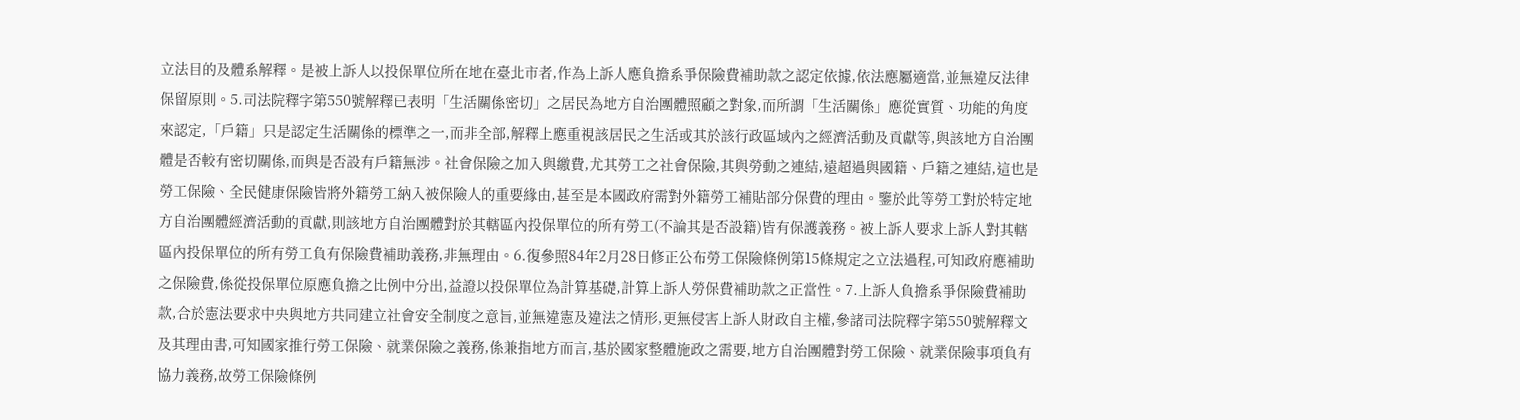立法目的及體系解釋。是被上訴人以投保單位所在地在臺北市者,作為上訴人應負擔系爭保險費補助款之認定依據,依法應屬適當,並無違反法律保留原則。5.司法院釋字第550號解釋已表明「生活關係密切」之居民為地方自治團體照顧之對象,而所謂「生活關係」應從實質、功能的角度來認定,「戶籍」只是認定生活關係的標準之一,而非全部,解釋上應重視該居民之生活或其於該行政區域內之經濟活動及貢獻等,與該地方自治團體是否較有密切關係,而與是否設有戶籍無涉。社會保險之加入與繳費,尤其勞工之社會保險,其與勞動之連結,遠超過與國籍、戶籍之連結,這也是勞工保險、全民健康保險皆將外籍勞工納入被保險人的重要緣由,甚至是本國政府需對外籍勞工補貼部分保費的理由。鑒於此等勞工對於特定地方自治團體經濟活動的貢獻,則該地方自治團體對於其轄區內投保單位的所有勞工(不論其是否設籍)皆有保護義務。被上訴人要求上訴人對其轄區內投保單位的所有勞工負有保險費補助義務,非無理由。6.復參照84年2月28日修正公布勞工保險條例第15條規定之立法過程,可知政府應補助之保險費,係從投保單位原應負擔之比例中分出,益證以投保單位為計算基礎,計算上訴人勞保費補助款之正當性。7.上訴人負擔系爭保險費補助款,合於憲法要求中央與地方共同建立社會安全制度之意旨,並無違憲及違法之情形,更無侵害上訴人財政自主權,參諸司法院釋字第550號解釋文及其理由書,可知國家推行勞工保險、就業保險之義務,係兼指地方而言,基於國家整體施政之需要,地方自治團體對勞工保險、就業保險事項負有協力義務,故勞工保險條例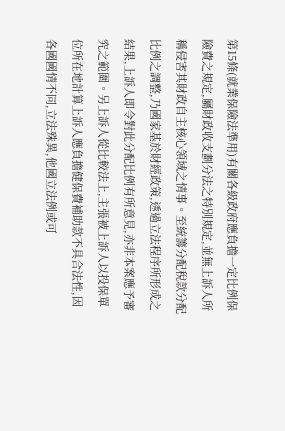第15條(就業保險法準用)有關各級政府應負擔一定比例保險費之規定,屬財政收支劃分法之特別規定,並無上訴人所稱侵害其財政自主核心領域之情事。至統籌分配稅款分配比例之調整,乃國家基於財經政策,透過立法程序所形成之結果,上訴人即令對此分配比例有所意見,亦非本案應予審究之範圍。另上訴人從比較法上,主張被上訴人以投保單位所在地計算上訴人應負擔健保費補助款不具合法性,因各國國情不同,立法殊異,他國立法例或可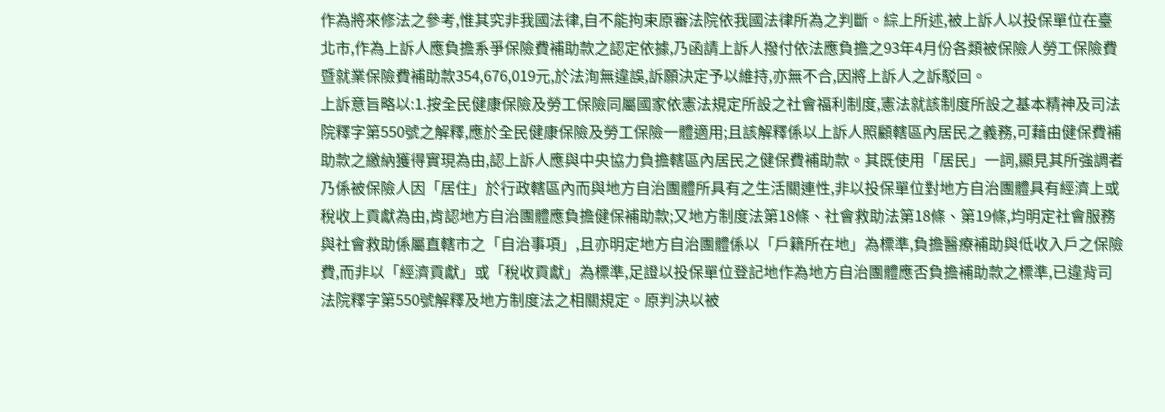作為將來修法之參考,惟其究非我國法律,自不能拘束原審法院依我國法律所為之判斷。綜上所述,被上訴人以投保單位在臺北市,作為上訴人應負擔系爭保險費補助款之認定依據,乃函請上訴人撥付依法應負擔之93年4月份各類被保險人勞工保險費暨就業保險費補助款354,676,019元,於法洵無違誤,訴願決定予以維持,亦無不合,因將上訴人之訴駁回。
上訴意旨略以:1.按全民健康保險及勞工保險同屬國家依憲法規定所設之社會福利制度,憲法就該制度所設之基本精神及司法院釋字第550號之解釋,應於全民健康保險及勞工保險一體適用;且該解釋係以上訴人照顧轄區內居民之義務,可藉由健保費補助款之繳納獲得實現為由,認上訴人應與中央協力負擔轄區內居民之健保費補助款。其既使用「居民」一詞,顯見其所強調者乃係被保險人因「居住」於行政轄區內而與地方自治團體所具有之生活關連性,非以投保單位對地方自治團體具有經濟上或稅收上貢獻為由,肯認地方自治團體應負擔健保補助款;又地方制度法第18條、社會救助法第18條、第19條,均明定社會服務與社會救助係屬直轄市之「自治事項」,且亦明定地方自治團體係以「戶籍所在地」為標準,負擔醫療補助與低收入戶之保險費,而非以「經濟貢獻」或「稅收貢獻」為標準,足證以投保單位登記地作為地方自治團體應否負擔補助款之標準,已違背司法院釋字第550號解釋及地方制度法之相關規定。原判決以被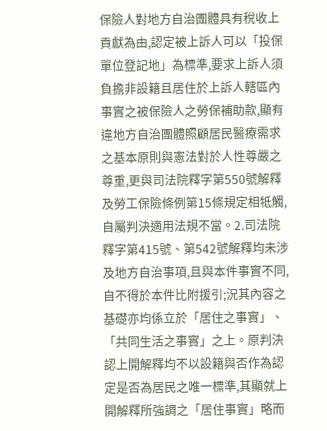保險人對地方自治團體具有稅收上貢獻為由,認定被上訴人可以「投保單位登記地」為標準,要求上訴人須負擔非設籍且居住於上訴人轄區內事實之被保險人之勞保補助款,顯有違地方自治團體照顧居民醫療需求之基本原則與憲法對於人性尊嚴之尊重,更與司法院釋字第550號解釋及勞工保險條例第15條規定相牴觸,自屬判決適用法規不當。2.司法院釋字第415號、第542號解釋均未涉及地方自治事項,且與本件事實不同,自不得於本件比附援引;況其內容之基礎亦均係立於「居住之事實」、「共同生活之事實」之上。原判決認上開解釋均不以設籍與否作為認定是否為居民之唯一標準,其顯就上開解釋所強調之「居住事實」略而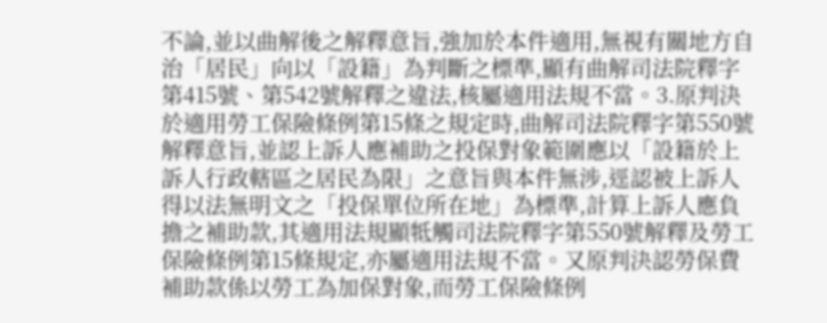不論,並以曲解後之解釋意旨,強加於本件適用,無視有關地方自治「居民」向以「設籍」為判斷之標準,顯有曲解司法院釋字第415號、第542號解釋之違法,核屬適用法規不當。3.原判決於適用勞工保險條例第15條之規定時,曲解司法院釋字第550號解釋意旨,並認上訴人應補助之投保對象範圍應以「設籍於上訴人行政轄區之居民為限」之意旨與本件無涉,逕認被上訴人得以法無明文之「投保單位所在地」為標準,計算上訴人應負擔之補助款,其適用法規顯牴觸司法院釋字第550號解釋及勞工保險條例第15條規定,亦屬適用法規不當。又原判決認勞保費補助款係以勞工為加保對象,而勞工保險條例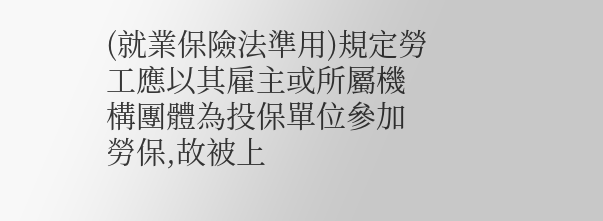(就業保險法準用)規定勞工應以其雇主或所屬機構團體為投保單位參加勞保,故被上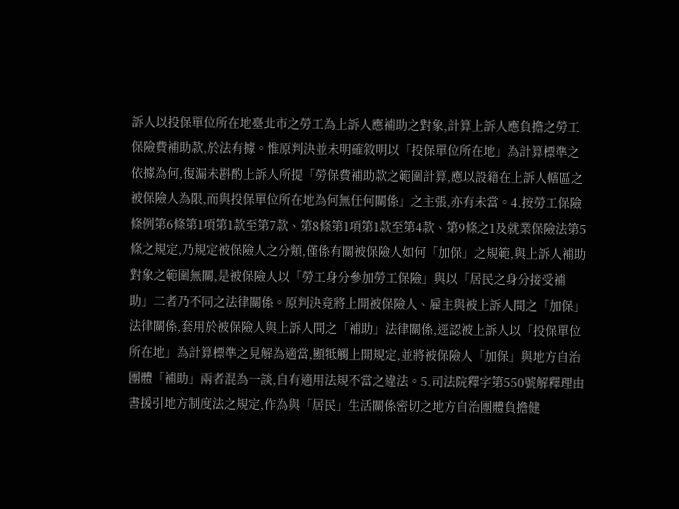訴人以投保單位所在地臺北市之勞工為上訴人應補助之對象,計算上訴人應負擔之勞工保險費補助款,於法有據。惟原判決並未明確敘明以「投保單位所在地」為計算標準之依據為何,復漏未斟酌上訴人所提「勞保費補助款之範圍計算,應以設籍在上訴人轄區之被保險人為限,而與投保單位所在地為何無任何關係」之主張,亦有未當。4.按勞工保險條例第6條第1項第1款至第7款、第8條第1項第1款至第4款、第9條之1及就業保險法第5條之規定,乃規定被保險人之分類,僅係有關被保險人如何「加保」之規範,與上訴人補助對象之範圍無關,是被保險人以「勞工身分參加勞工保險」與以「居民之身分接受補助」二者乃不同之法律關係。原判決竟將上開被保險人、雇主與被上訴人間之「加保」法律關係,套用於被保險人與上訴人間之「補助」法律關係,逕認被上訴人以「投保單位所在地」為計算標準之見解為適當,顯牴觸上開規定,並將被保險人「加保」與地方自治團體「補助」兩者混為一談,自有適用法規不當之違法。5.司法院釋字第550號解釋理由書援引地方制度法之規定,作為與「居民」生活關係密切之地方自治團體負擔健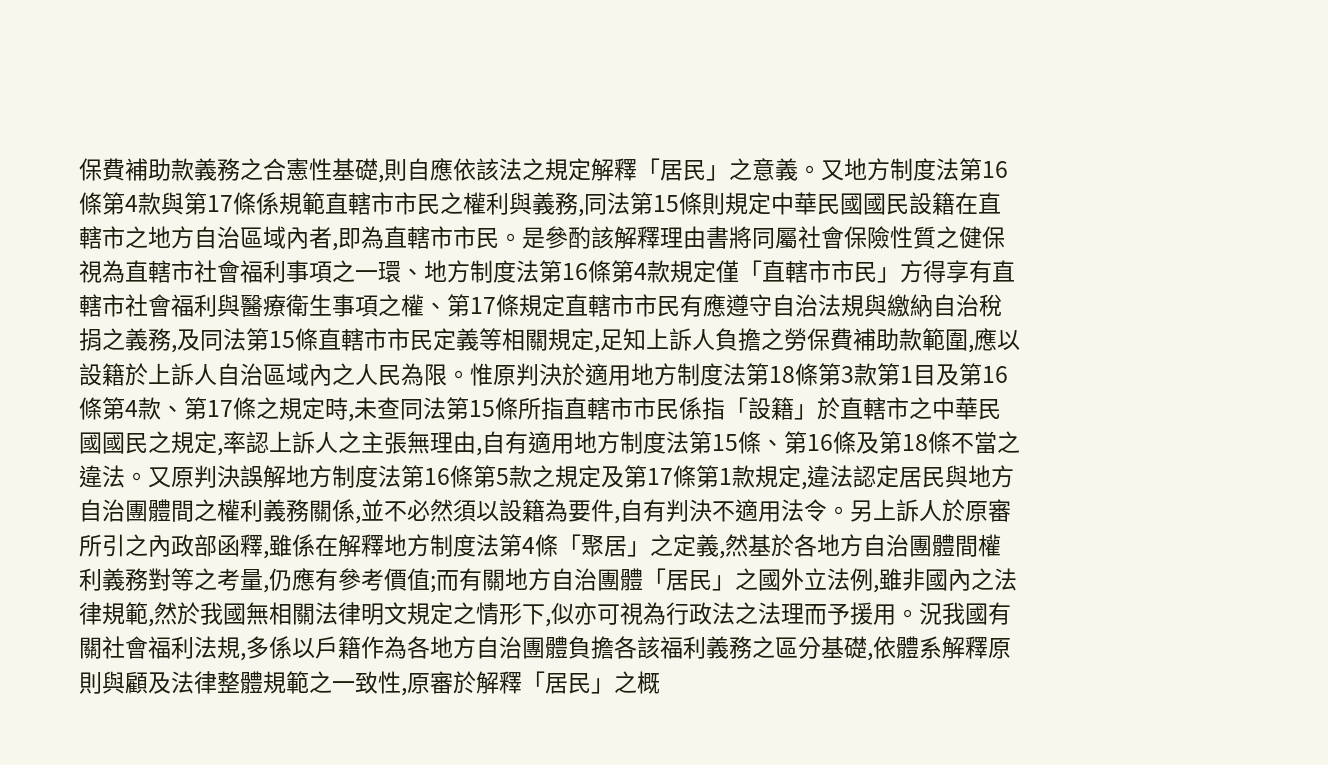保費補助款義務之合憲性基礎,則自應依該法之規定解釋「居民」之意義。又地方制度法第16條第4款與第17條係規範直轄市市民之權利與義務,同法第15條則規定中華民國國民設籍在直轄市之地方自治區域內者,即為直轄市市民。是參酌該解釋理由書將同屬社會保險性質之健保視為直轄市社會福利事項之一環、地方制度法第16條第4款規定僅「直轄市市民」方得享有直轄市社會福利與醫療衛生事項之權、第17條規定直轄市市民有應遵守自治法規與繳納自治稅捐之義務,及同法第15條直轄市市民定義等相關規定,足知上訴人負擔之勞保費補助款範圍,應以設籍於上訴人自治區域內之人民為限。惟原判決於適用地方制度法第18條第3款第1目及第16條第4款、第17條之規定時,未查同法第15條所指直轄市市民係指「設籍」於直轄市之中華民國國民之規定,率認上訴人之主張無理由,自有適用地方制度法第15條、第16條及第18條不當之違法。又原判決誤解地方制度法第16條第5款之規定及第17條第1款規定,違法認定居民與地方自治團體間之權利義務關係,並不必然須以設籍為要件,自有判決不適用法令。另上訴人於原審所引之內政部函釋,雖係在解釋地方制度法第4條「聚居」之定義,然基於各地方自治團體間權利義務對等之考量,仍應有參考價值;而有關地方自治團體「居民」之國外立法例,雖非國內之法律規範,然於我國無相關法律明文規定之情形下,似亦可視為行政法之法理而予援用。況我國有關社會福利法規,多係以戶籍作為各地方自治團體負擔各該福利義務之區分基礎,依體系解釋原則與顧及法律整體規範之一致性,原審於解釋「居民」之概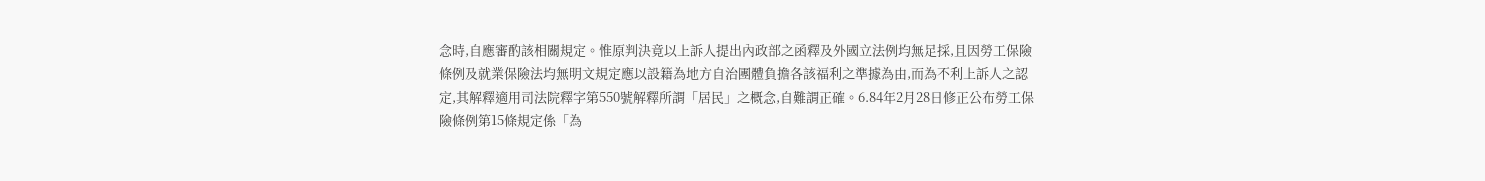念時,自應審酌該相關規定。惟原判決竟以上訴人提出內政部之函釋及外國立法例均無足採,且因勞工保險條例及就業保險法均無明文規定應以設籍為地方自治團體負擔各該福利之準據為由,而為不利上訴人之認定,其解釋適用司法院釋字第550號解釋所謂「居民」之概念,自難謂正確。6.84年2月28日修正公布勞工保險條例第15條規定係「為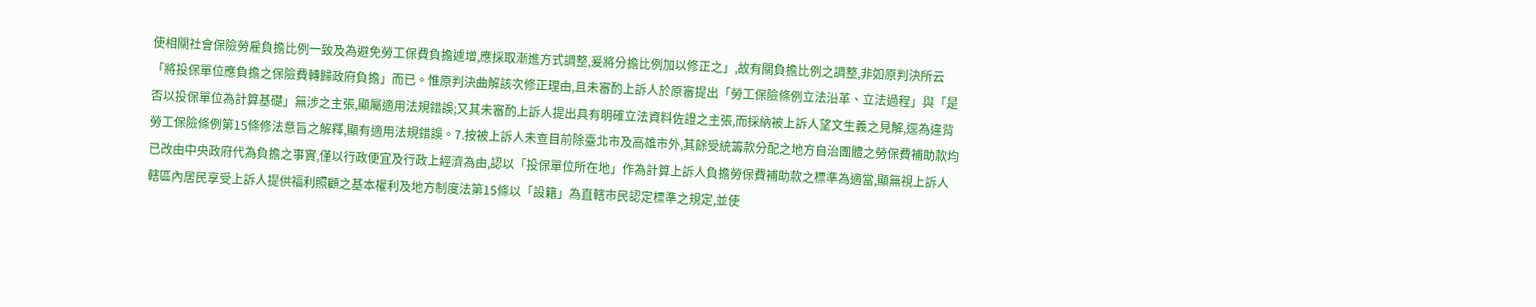使相關社會保險勞雇負擔比例一致及為避免勞工保費負擔遽增,應採取漸進方式調整,爰將分擔比例加以修正之」,故有關負擔比例之調整,非如原判決所云「將投保單位應負擔之保險費轉歸政府負擔」而已。惟原判決曲解該次修正理由,且未審酌上訴人於原審提出「勞工保險條例立法沿革、立法過程」與「是否以投保單位為計算基礎」無涉之主張,顯屬適用法規錯誤;又其未審酌上訴人提出具有明確立法資料佐證之主張,而採納被上訴人望文生義之見解,逕為違背勞工保險條例第15條修法意旨之解釋,顯有適用法規錯誤。7.按被上訴人未查目前除臺北市及高雄市外,其餘受統籌款分配之地方自治團體之勞保費補助款均已改由中央政府代為負擔之事實,僅以行政便宜及行政上經濟為由,認以「投保單位所在地」作為計算上訴人負擔勞保費補助款之標準為適當,顯無視上訴人轄區內居民享受上訴人提供福利照顧之基本權利及地方制度法第15條以「設籍」為直轄市民認定標準之規定,並使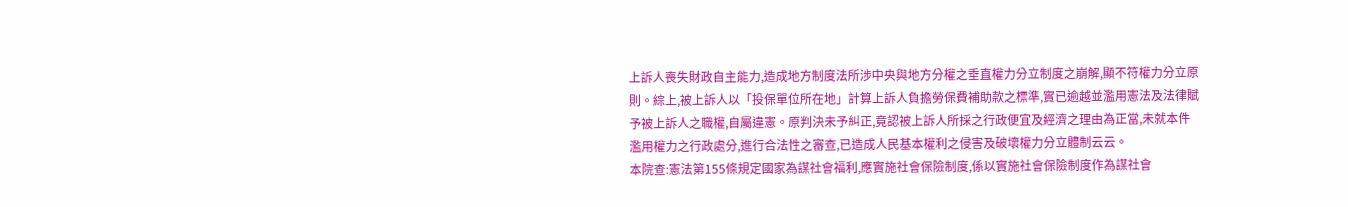上訴人喪失財政自主能力,造成地方制度法所涉中央與地方分權之垂直權力分立制度之崩解,顯不符權力分立原則。綜上,被上訴人以「投保單位所在地」計算上訴人負擔勞保費補助款之標準,實已逾越並濫用憲法及法律賦予被上訴人之職權,自屬違憲。原判決未予糾正,竟認被上訴人所採之行政便宜及經濟之理由為正當,未就本件濫用權力之行政處分,進行合法性之審查,已造成人民基本權利之侵害及破壞權力分立體制云云。
本院查:憲法第155條規定國家為謀社會福利,應實施社會保險制度,係以實施社會保險制度作為謀社會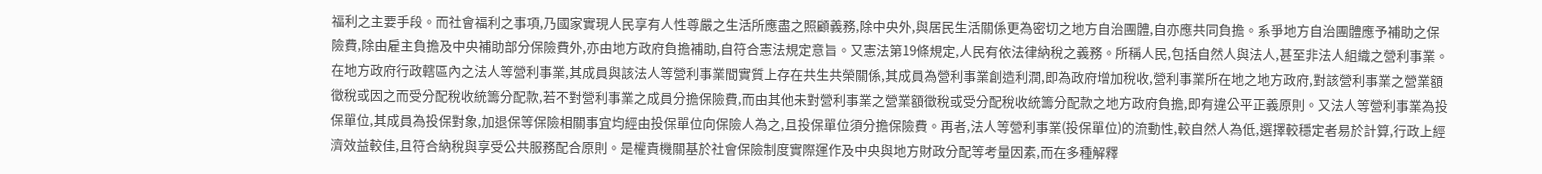福利之主要手段。而社會福利之事項,乃國家實現人民享有人性尊嚴之生活所應盡之照顧義務,除中央外,與居民生活關係更為密切之地方自治團體,自亦應共同負擔。系爭地方自治團體應予補助之保險費,除由雇主負擔及中央補助部分保險費外,亦由地方政府負擔補助,自符合憲法規定意旨。又憲法第19條規定,人民有依法律納稅之義務。所稱人民,包括自然人與法人,甚至非法人組織之營利事業。在地方政府行政轄區內之法人等營利事業,其成員與該法人等營利事業間實質上存在共生共榮關係,其成員為營利事業創造利潤,即為政府增加稅收,營利事業所在地之地方政府,對該營利事業之營業額徵稅或因之而受分配稅收統籌分配款,若不對營利事業之成員分擔保險費,而由其他未對營利事業之營業額徵稅或受分配稅收統籌分配款之地方政府負擔,即有違公平正義原則。又法人等營利事業為投保單位,其成員為投保對象,加退保等保險相關事宜均經由投保單位向保險人為之,且投保單位須分擔保險費。再者,法人等營利事業(投保單位)的流動性,較自然人為低,選擇較穩定者易於計算,行政上經濟效益較佳,且符合納稅與享受公共服務配合原則。是權責機關基於社會保險制度實際運作及中央與地方財政分配等考量因素,而在多種解釋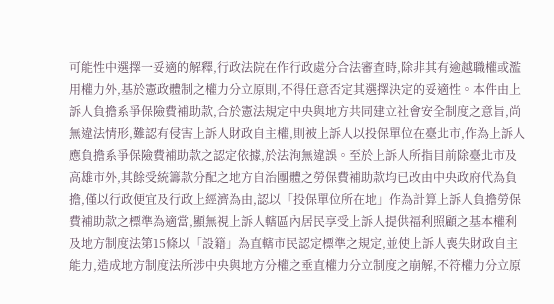可能性中選擇一妥適的解釋,行政法院在作行政處分合法審查時,除非其有逾越職權或濫用權力外,基於憲政體制之權力分立原則,不得任意否定其選擇決定的妥適性。本件由上訴人負擔系爭保險費補助款,合於憲法規定中央與地方共同建立社會安全制度之意旨,尚無違法情形,難認有侵害上訴人財政自主權,則被上訴人以投保單位在臺北市,作為上訴人應負擔系爭保險費補助款之認定依據,於法洵無違誤。至於上訴人所指目前除臺北市及高雄市外,其餘受統籌款分配之地方自治團體之勞保費補助款均已改由中央政府代為負擔,僅以行政便宜及行政上經濟為由,認以「投保單位所在地」作為計算上訴人負擔勞保費補助款之標準為適當,顯無視上訴人轄區內居民享受上訴人提供福利照顧之基本權利及地方制度法第15條以「設籍」為直轄市民認定標準之規定,並使上訴人喪失財政自主能力,造成地方制度法所涉中央與地方分權之垂直權力分立制度之崩解,不符權力分立原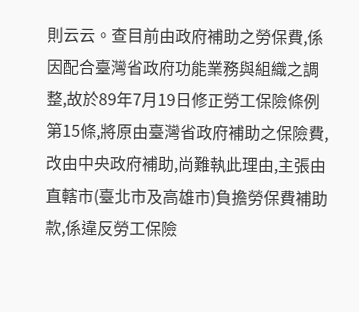則云云。查目前由政府補助之勞保費,係因配合臺灣省政府功能業務與組織之調整,故於89年7月19日修正勞工保險條例第15條,將原由臺灣省政府補助之保險費,改由中央政府補助,尚難執此理由,主張由直轄市(臺北市及高雄市)負擔勞保費補助款,係違反勞工保險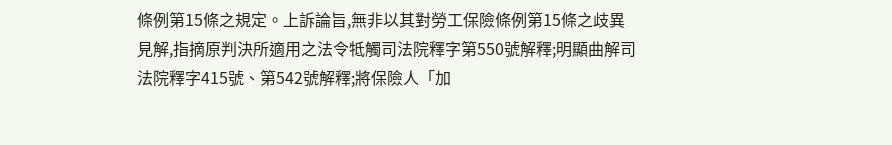條例第15條之規定。上訴論旨,無非以其對勞工保險條例第15條之歧異見解,指摘原判決所適用之法令牴觸司法院釋字第550號解釋;明顯曲解司法院釋字415號、第542號解釋;將保險人「加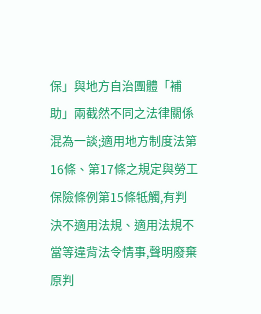保」與地方自治團體「補助」兩截然不同之法律關係混為一談;適用地方制度法第16條、第17條之規定與勞工保險條例第15條牴觸,有判決不適用法規、適用法規不當等違背法令情事,聲明廢棄原判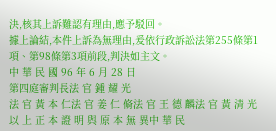決,核其上訴難認有理由,應予駁回。
據上論結,本件上訴為無理由,爰依行政訴訟法第255條第1項、第98條第3項前段,判決如主文。
中 華 民 國 96 年 6 月 28 日
第四庭審判長法 官 鍾 耀 光
法 官 黃 本 仁法 官 姜 仁 脩法 官 王 德 麟法 官 黃 清 光以 上 正 本 證 明 與 原 本 無 異中 華 民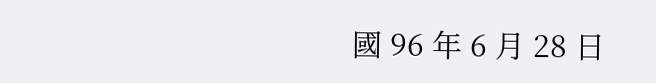國 96 年 6 月 28 日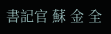書記官 蘇 金 全